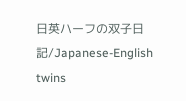日英ハーフの双子日記/Japanese-English twins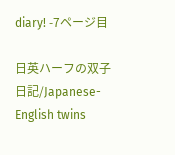diary! -7ページ目

日英ハーフの双子日記/Japanese-English twins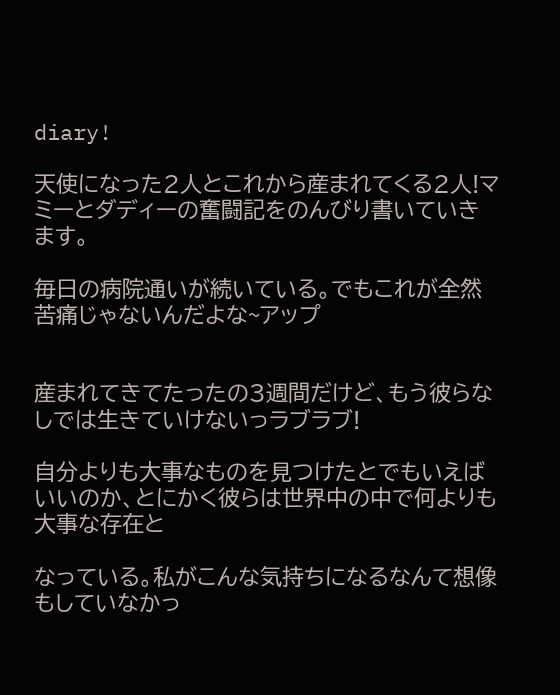diary!

天使になった2人とこれから産まれてくる2人!マミーとダディーの奮闘記をのんびり書いていきます。

毎日の病院通いが続いている。でもこれが全然苦痛じゃないんだよな~アップ


産まれてきてたったの3週間だけど、もう彼らなしでは生きていけないっラブラブ!

自分よりも大事なものを見つけたとでもいえばいいのか、とにかく彼らは世界中の中で何よりも大事な存在と

なっている。私がこんな気持ちになるなんて想像もしていなかっ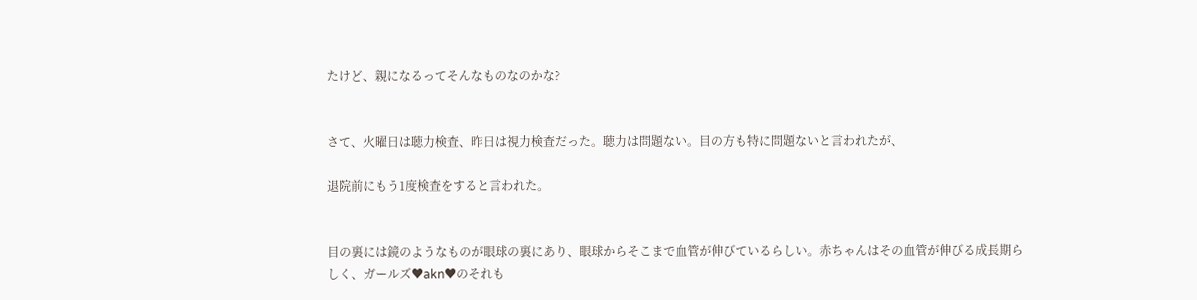たけど、親になるってそんなものなのかな?


さて、火曜日は聴力検査、昨日は視力検査だった。聴力は問題ない。目の方も特に問題ないと言われたが、

退院前にもう1度検査をすると言われた。


目の裏には鏡のようなものが眼球の裏にあり、眼球からそこまで血管が伸びているらしい。赤ちゃんはその血管が伸びる成長期らしく、ガールズ♥akn♥のそれも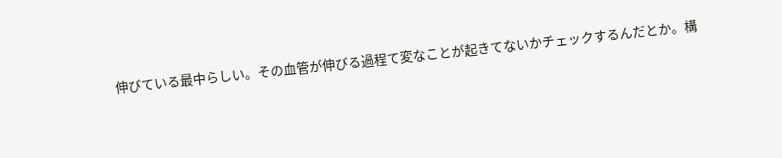伸びている最中らしい。その血管が伸びる過程て変なことが起きてないかチェックするんだとか。構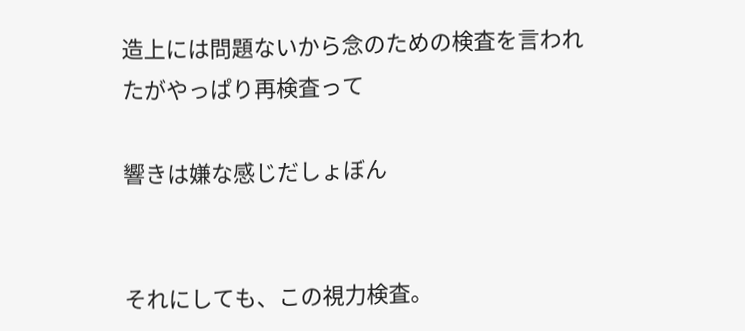造上には問題ないから念のための検査を言われたがやっぱり再検査って

響きは嫌な感じだしょぼん


それにしても、この視力検査。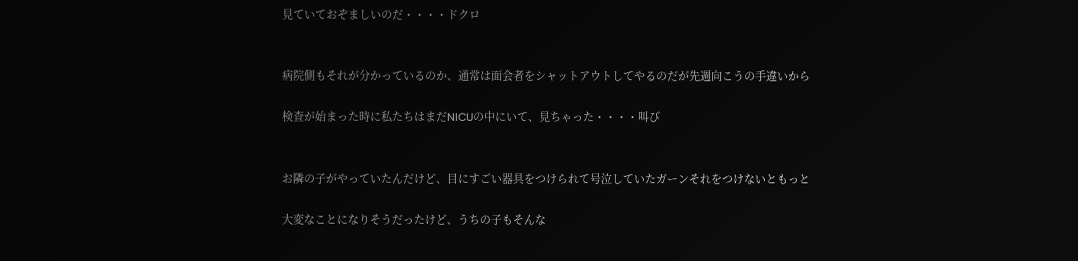見ていておぞましいのだ・・・・ドクロ


病院側もそれが分かっているのか、通常は面会者をシャットアウトしてやるのだが先週向こうの手違いから

検査が始まった時に私たちはまだNICUの中にいて、見ちゃった・・・・叫び


お隣の子がやっていたんだけど、目にすごい器具をつけられて号泣していたガーンそれをつけないともっと

大変なことになりそうだったけど、うちの子もそんな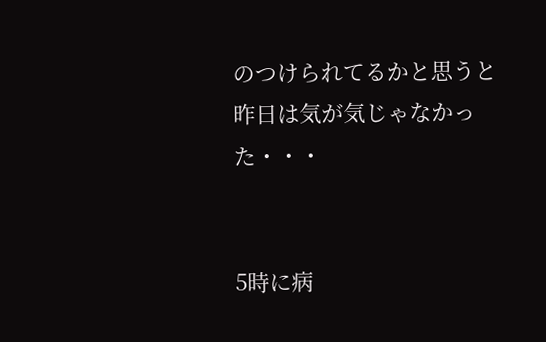のつけられてるかと思うと昨日は気が気じゃなかった・・・


5時に病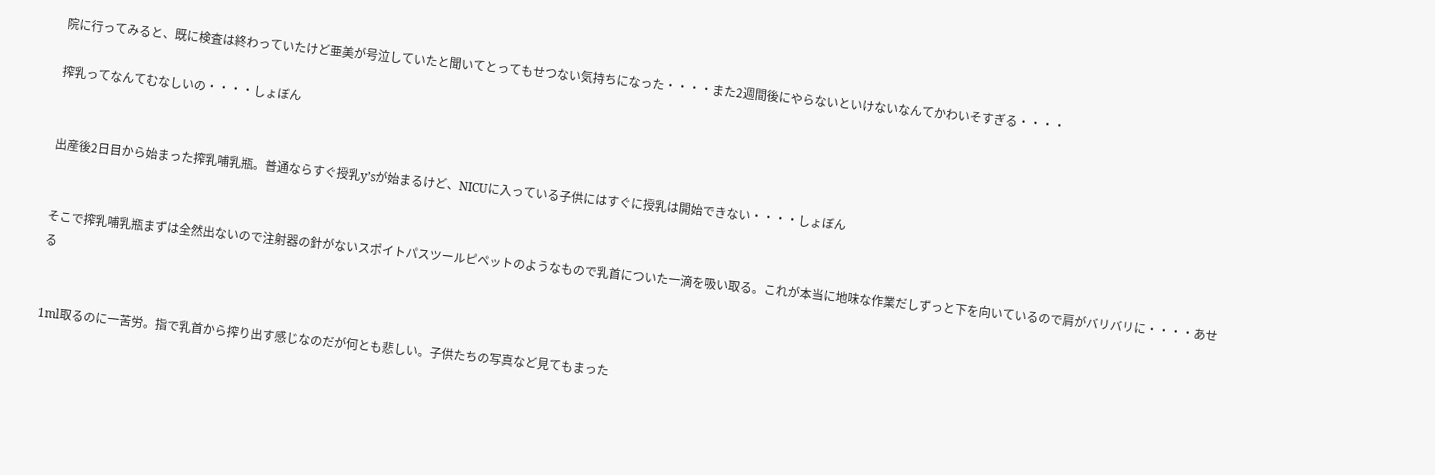院に行ってみると、既に検査は終わっていたけど亜美が号泣していたと聞いてとってもせつない気持ちになった・・・・また2週間後にやらないといけないなんてかわいそすぎる・・・・

搾乳ってなんてむなしいの・・・・しょぼん


出産後2日目から始まった搾乳哺乳瓶。普通ならすぐ授乳y’sが始まるけど、NICUに入っている子供にはすぐに授乳は開始できない・・・・しょぼん


そこで搾乳哺乳瓶まずは全然出ないので注射器の針がないスポイトパスツールピペットのようなもので乳首についた一滴を吸い取る。これが本当に地味な作業だしずっと下を向いているので肩がバリバリに・・・・あせる


1ml取るのに一苦労。指で乳首から搾り出す感じなのだが何とも悲しい。子供たちの写真など見てもまった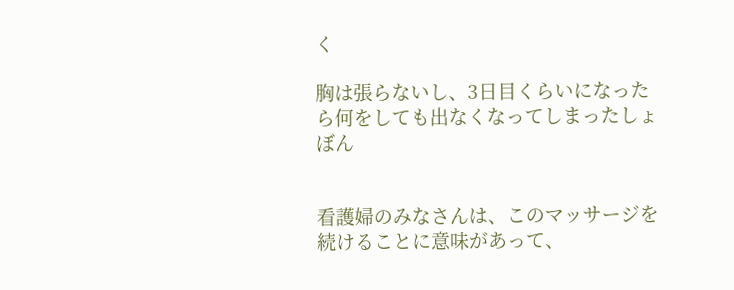く

胸は張らないし、3日目くらいになったら何をしても出なくなってしまったしょぼん


看護婦のみなさんは、このマッサージを続けることに意味があって、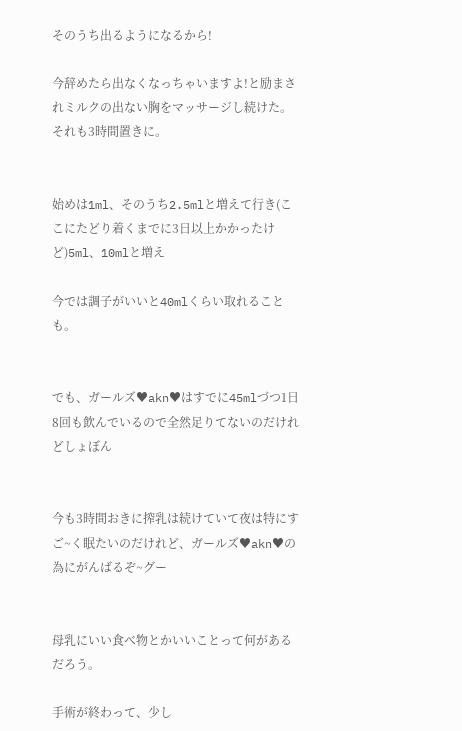そのうち出るようになるから!

今辞めたら出なくなっちゃいますよ!と励まされミルクの出ない胸をマッサージし続けた。それも3時間置きに。


始めは1ml、そのうち2.5mlと増えて行き(ここにたどり着くまでに3日以上かかったけど)5ml、10mlと増え

今では調子がいいと40mlくらい取れることも。


でも、ガールズ♥akn♥はすでに45mlづつ1日8回も飲んでいるので全然足りてないのだけれどしょぼん


今も3時間おきに搾乳は続けていて夜は特にすご~く眠たいのだけれど、ガールズ♥akn♥の為にがんばるぞ~グー


母乳にいい食べ物とかいいことって何があるだろう。

手術が終わって、少し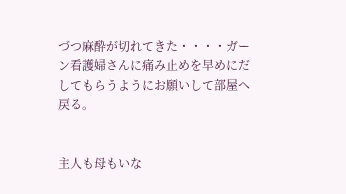づつ麻酔が切れてきた・・・・ガーン看護婦さんに痛み止めを早めにだしてもらうようにお願いして部屋へ戻る。


主人も母もいな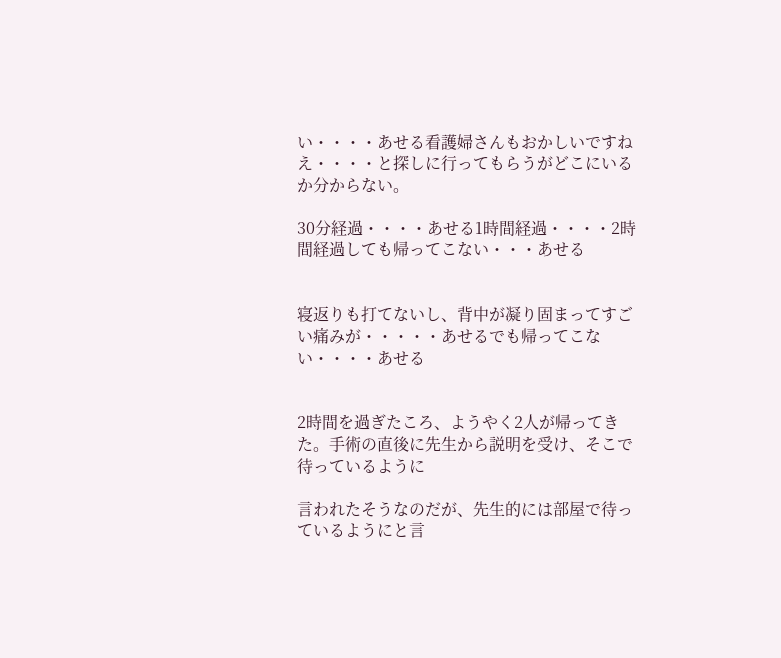い・・・・あせる看護婦さんもおかしいですねえ・・・・と探しに行ってもらうがどこにいるか分からない。

30分経過・・・・あせる1時間経過・・・・2時間経過しても帰ってこない・・・あせる


寝返りも打てないし、背中が凝り固まってすごい痛みが・・・・・あせるでも帰ってこない・・・・あせる


2時間を過ぎたころ、ようやく2人が帰ってきた。手術の直後に先生から説明を受け、そこで待っているように

言われたそうなのだが、先生的には部屋で待っているようにと言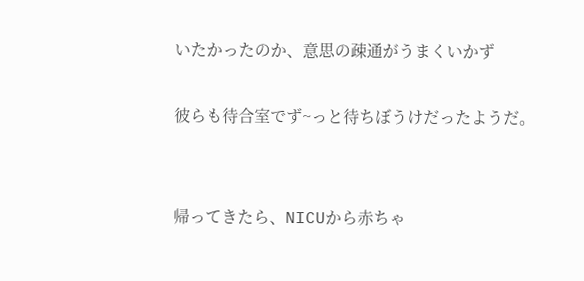いたかったのか、意思の疎通がうまくいかず

彼らも待合室でず~っと待ちぼうけだったようだ。


帰ってきたら、NICUから赤ちゃ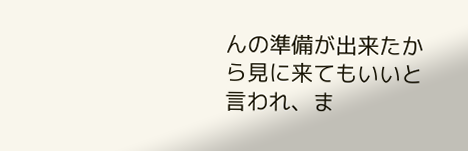んの準備が出来たから見に来てもいいと言われ、ま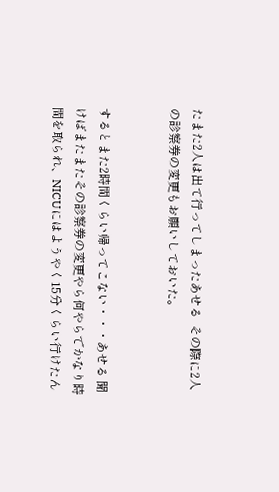たまた2人は出て行ってしまったあせる  その際に2人の診察券の変更もお願いしておいた。


するとまた2時間くらい帰ってこない・・・あせる 聞けばまたまたその診察券の変更やら何やらでかなり時間を取られ、NICUにはようやく15分くらい行けたん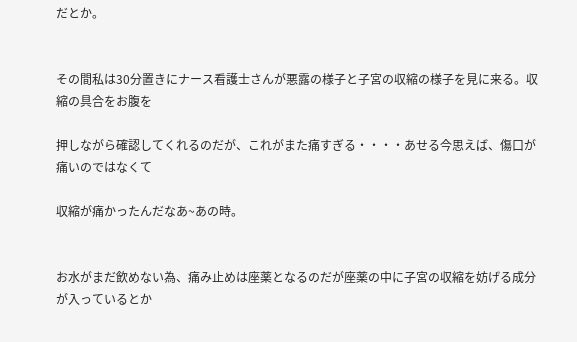だとか。


その間私は30分置きにナース看護士さんが悪露の様子と子宮の収縮の様子を見に来る。収縮の具合をお腹を

押しながら確認してくれるのだが、これがまた痛すぎる・・・・あせる今思えば、傷口が痛いのではなくて

収縮が痛かったんだなあ~あの時。


お水がまだ飲めない為、痛み止めは座薬となるのだが座薬の中に子宮の収縮を妨げる成分が入っているとか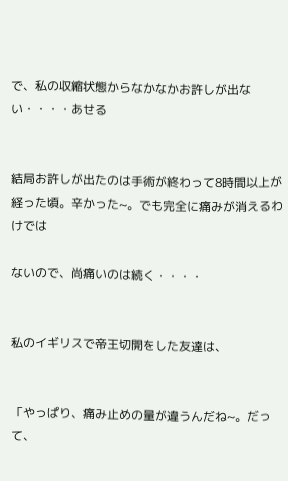で、私の収縮状態からなかなかお許しが出ない・・・・あせる


結局お許しが出たのは手術が終わって8時間以上が経った頃。辛かった~。でも完全に痛みが消えるわけでは

ないので、尚痛いのは続く・・・・


私のイギリスで帝王切開をした友達は、


「やっぱり、痛み止めの量が違うんだね~。だって、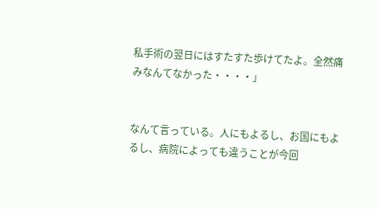私手術の翌日にはすたすた歩けてたよ。全然痛みなんてなかった・・・・」


なんて言っている。人にもよるし、お国にもよるし、病院によっても違うことが今回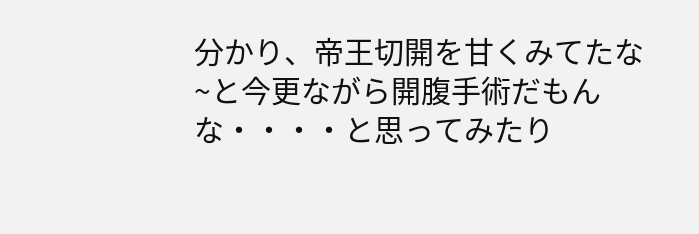分かり、帝王切開を甘くみてたな~と今更ながら開腹手術だもんな・・・・と思ってみたり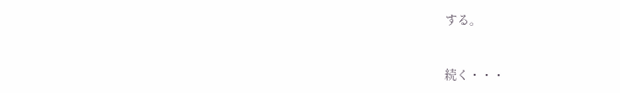する。


続く・・・